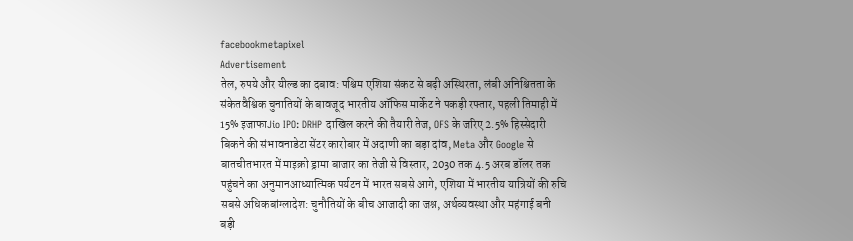facebookmetapixel
Advertisement
तेल, रुपये और यील्ड का दबाव: पश्चिम एशिया संकट से बढ़ी अस्थिरता, लंबी अनिश्चितता के संकेतवैश्विक चुनातियों के बावजूद भारतीय ऑफिस मार्केट ने पकड़ी रफ्तार, पहली तिमाही में 15% इजाफाJio IPO: DRHP दाखिल करने की तैयारी तेज, OFS के जरिए 2.5% हिस्सेदारी बिकने की संभावनाडेटा सेंटर कारोबार में अदाणी का बड़ा दांव, Meta और Google से बातचीतभारत में माइक्रो ड्रामा बाजार का तेजी से विस्तार, 2030 तक 4.5 अरब डॉलर तक पहुंचने का अनुमानआध्यात्मिक पर्यटन में भारत सबसे आगे, एशिया में भारतीय यात्रियों की रुचि सबसे अधिकबांग्लादेश: चुनौतियों के बीच आजादी का जश्न, अर्थव्यवस्था और महंगाई बनी बड़ी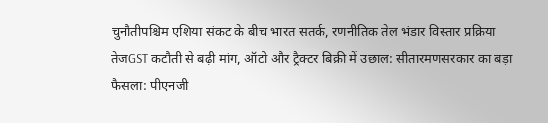चुनौतीपश्चिम एशिया संकट के बीच भारत सतर्क, रणनीतिक तेल भंडार विस्तार प्रक्रिया तेजGST कटौती से बढ़ी मांग, ऑटो और ट्रैक्टर बिक्री में उछाल: सीतारमणसरकार का बड़ा फैसला: पीएनजी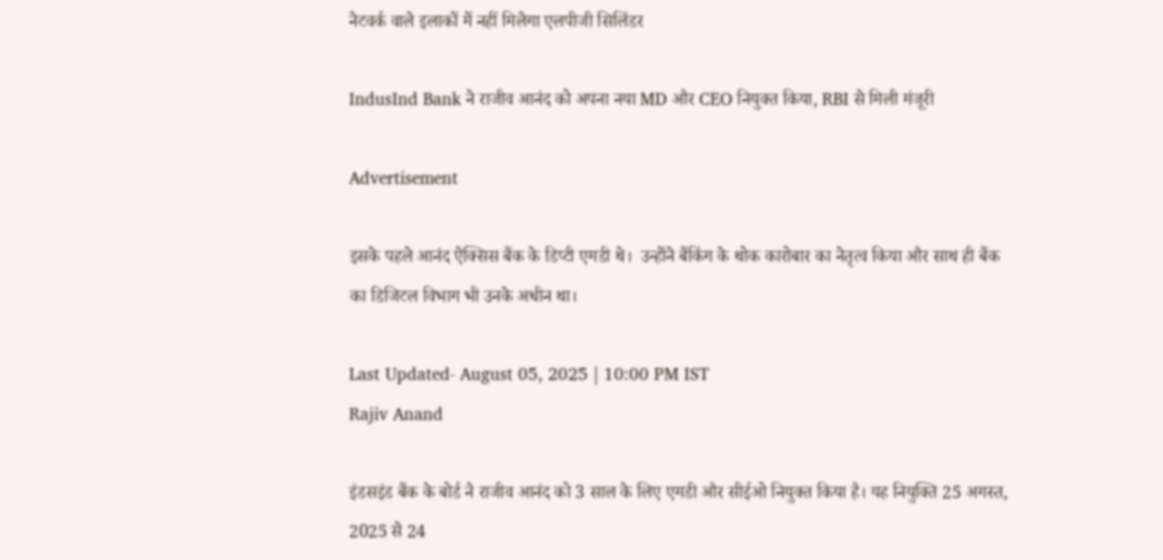नेटवर्क वाले इलाकों में नहीं मिलेगा एलपीजी सिलिंडर

IndusInd Bank ने राजीव आनंद को अपना नया MD और CEO नियुक्त किया, RBI से मिली मंजूरी

Advertisement

इसके पहले आनंद ऐक्सिस बैंक के डिप्टी एमडी थे।  उन्होंने बैंकिंग के थोक कारोबार का नेतृत्व किया और साथ ही बैंक का डिजिटल विभाग भी उनके अधीन था।

Last Updated- August 05, 2025 | 10:00 PM IST
Rajiv Anand

इंडसइंड बैंक के बोर्ड ने राजीव आनंद को 3 साल के लिए एमडी और सीईओ नियुक्त किया है। यह नियुक्ति 25 अगस्त, 2025 से 24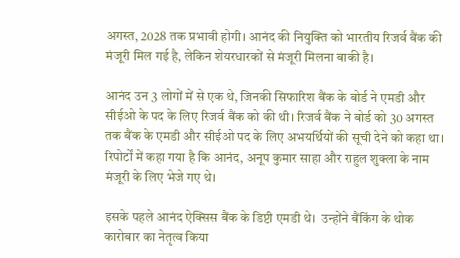अगस्त, 2028 तक प्रभावी होगी। आनंद की नियुक्ति को भारतीय रिजर्व बैंक की मंजूरी मिल गई है, लेकिन शेयरधारकों से मंजूरी मिलना बाकी है।

आनंद उन 3 लोगों में से एक थे, जिनकी सिफारिश बैंक के बोर्ड ने एमडी और सीईओ के पद के लिए रिजर्व बैंक को की थी। रिजर्व बैंक ने बोर्ड को 30 अगस्त तक बैंक के एमडी और सीईओ पद के लिए अभयर्थियों की सूची देने को कहा था। रिपोर्टों में कहा गया है कि आनंद, अनूप कुमार साहा और राहुल शुक्ला के नाम मंजूरी के लिए भेजे गए थे।

इसके पहले आनंद ऐक्सिस बैंक के डिप्टी एमडी थे।  उन्होंने बैंकिंग के थोक कारोबार का नेतृत्व किया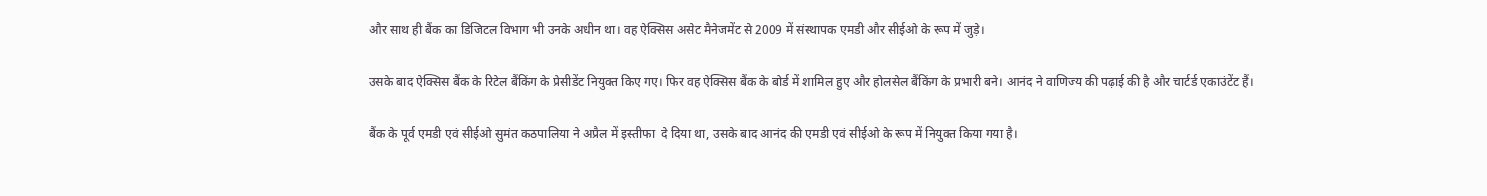और साथ ही बैंक का डिजिटल विभाग भी उनके अधीन था। वह ऐक्सिस असेट मैनेजमेंट से 2009 में संस्थापक एमडी और सीईओ के रूप में जुड़े।

उसके बाद ऐक्सिस बैंक के रिटेल बैंकिंग के प्रेसीडेंट नियुक्त किए गए। फिर वह ऐक्सिस बैंक के बोर्ड में शामिल हुए और होलसेल बैंकिंग के प्रभारी बने। आनंद ने वाणिज्य की पढ़ाई की है और चार्टर्ड एकाउंटेंट हैं।

बैंक के पूर्व एमडी एवं सीईओ सुमंत कठपालिया ने अप्रैल में इस्तीफा  दे दिया था, उसके बाद आनंद की एमडी एवं सीईओ के रूप में नियुक्त किया गया है।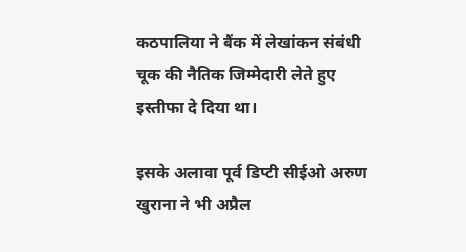कठपालिया ने बैंक में लेखांकन संबंधी चूक की नैतिक जिम्मेदारी लेते हुए इस्तीफा दे दिया था।

इसके अलावा पूर्व डिप्टी सीईओ अरुण खुराना ने भी अप्रैल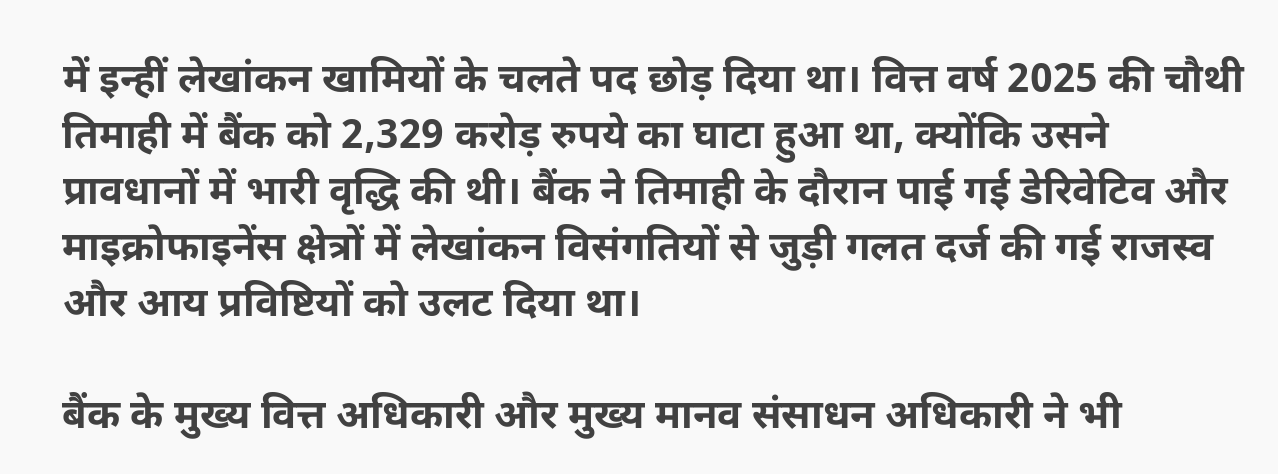में इन्हीं लेखांकन खामियों के चलते पद छोड़ दिया था। वित्त वर्ष 2025 की चौथी तिमाही में बैंक को 2,329 करोड़ रुपये का घाटा हुआ था, क्योंकि उसने प्रावधानों में भारी वृद्धि की थी। बैंक ने तिमाही के दौरान पाई गई डेरिवेटिव और माइक्रोफाइनेंस क्षेत्रों में लेखांकन विसंगतियों से जुड़ी गलत दर्ज की गई राजस्व और आय प्रविष्टियों को उलट दिया था।

बैंक के मुख्य वित्त अधिकारी और मुख्य मानव संसाधन अधिकारी ने भी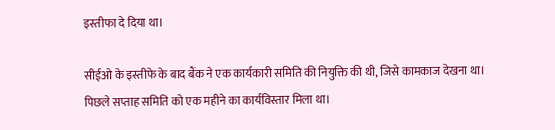इस्तीफा दे दिया था।

सीईओ के इस्तीफे के बाद बैंक ने एक कार्यकारी समिति की नियुक्ति की थी, जिसे कामकाज देखना था। पिछले सप्ताह समिति को एक महीने का कार्यविस्तार मिला था।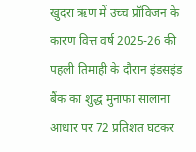खुदरा ऋण में उच्च प्रॉविजन के कारण वित्त वर्ष 2025-26 की पहली तिमाही के दौरान इंडसइंड बैंक का शुद्ध मुनाफा सालाना आधार पर 72 प्रतिशत घटकर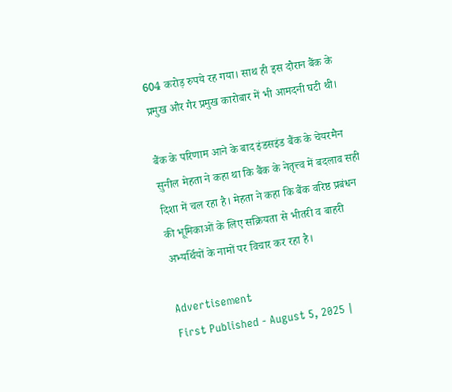604 करोड़ रुपये रह गया। साथ ही इस दौरान बैंक के प्रमुख और गैर प्रमुख कारोबार में भी आमदनी घटी थी।

बैंक के परिणाम आने के बाद इंडसइंड बैंक के चेयरमैन सुनील मेहता ने कहा था कि बैंक के नेतृत्त्व में बदलाव सही दिशा में चल रहा है। मेहता ने कहा कि बैंक वरिष्ठ प्रबंधन की भूमिकाओं के लिए सक्रियता से भीतरी व बाहरी अभ्यर्थियों के नामों पर विचार कर रहा है।

Advertisement
First Published - August 5, 2025 |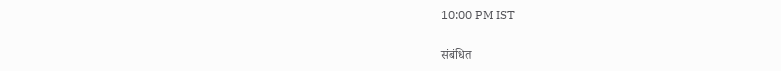10:00 PM IST

संबंधित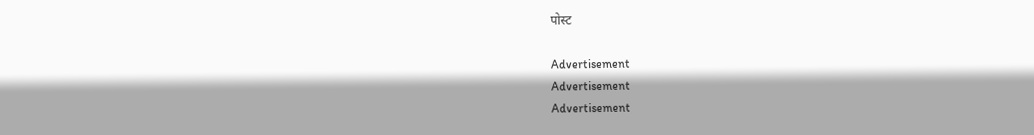पोस्ट

Advertisement
Advertisement
Advertisement